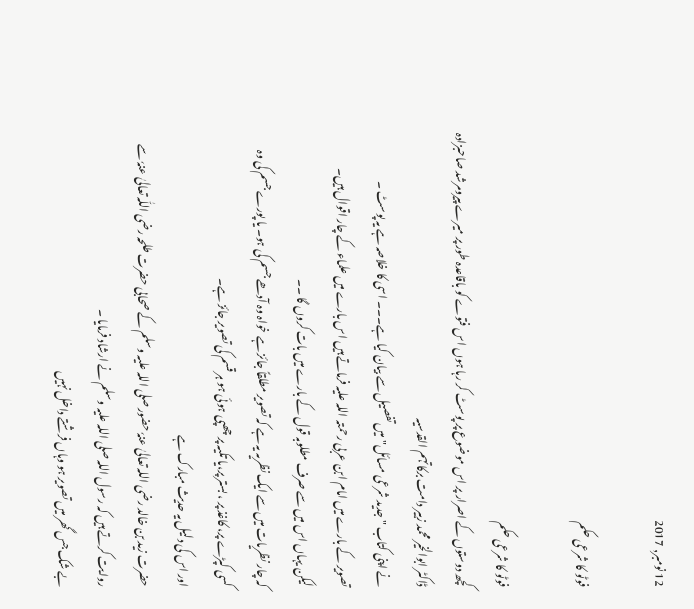12 نومبر, 2017

فوٹو کا شرعی حکم

فوٹو کا شرعی حکم
کچھ دوستوں کے اصرار پر اس موضوع پر پوسٹ کر رہا ہوں اس فتوے کو باقاعدہ طور پر میرے پیرومرشد صاحبزادہ ڈاکٹر ابوالخیر محمد زبیر دامت برکاتہم القدسیہ
نے اپنی کتاب " جدید شرعی مسائل" میں تفصیل سے بیان کیا ہے۔۔۔ اسی کا خلاصہ ہے یہ پوسٹ ۔
تصویر کے بارے میں امام ابن عربی رحمتہ اللہ علیہ فرماتے ہیں اس بارے میں علماء کے چار اقوال ہیں۔
لیکن یہاں اس میں سے صرف مطلوبہ قول کے بارے میں بات کروں گا ۔۔
کہ چار نظریات میں سے ایک نظریہ یہ ہے کہ تصویر مطلقاً جائز ہے خواہ وہ آدھے جسم کی ہو۔ یا پورے جسم کی وہ کسی کپڑے پر، کاغذ پر ، بستر پر،یا تکیہ پر چھپی ہوئی ہو ہر قسم کی تصویر جائز ہے۔
اور اس کی دلیل یہ حدیث مبارک ہے
حضرت زید بن خالد رضی اللہ تعالیٰ عنہٗ حضور صلی اللہ علیہ وسلم کے صحابی حضرت طلحہ رضی اللّٰہ تعالیٰ عنہٗ سے روایت کرتے ہیں کہ رسول اللہ صلی اللہ علیہ وسلم نے ارشاد فرمایا ۔
بے شک جس گھر میں تصویر ہو وہاں فرشتے داخل نہیں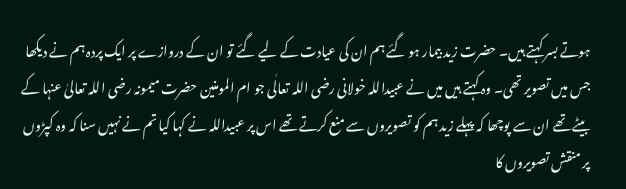ہوتے بسر کہتے ہیں۔ حضرت زید بیمار ہو گئے ہم ان کی عیادت کے لیے گئے تو ان کے دروازے پر ایک پردہ ہم نے دیکھا جس میں تصویر تھی۔ وہ کہتے ہیں میں نے عبیداللہ خولانی رضی اللہ تعالٰی جو ام المومنین حضرت میمونہ رضی اللہ تعالیٰ عنہا کے بیٹے تھے ان سے پوچھا کہ پہلے زید ہم کو تصویروں سے منع کرتے تھے اس پر عبیداللہ نے کہا کیا تم نے نہیں سنا کہ وہ کپڑوں پر منقش تصویروں کا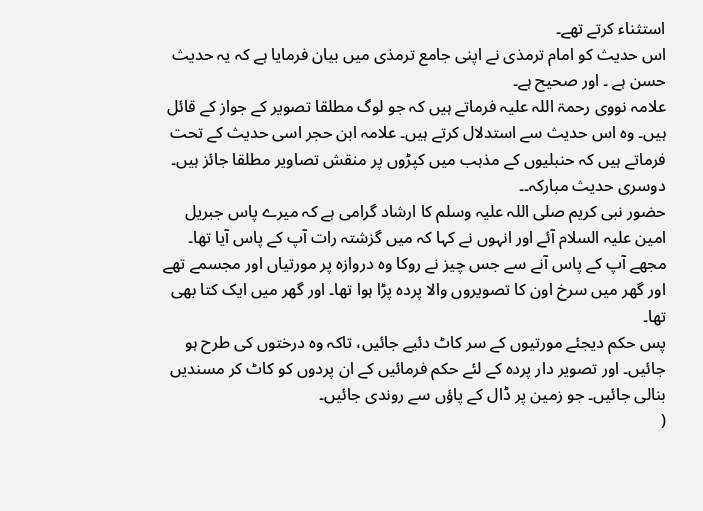استثناء کرتے تھے۔
اس حدیث کو امام ترمذی نے اپنی جامع ترمذی میں بیان فرمایا ہے کہ یہ حدیث حسن ہے ۔ اور صحیح ہے۔
علامہ نووی رحمۃ اللہ علیہ فرماتے ہیں کہ جو لوگ مطلقا تصویر کے جواز کے قائل ہیں۔ وہ اس حدیث سے استدلال کرتے ہیں۔ علامہ ابن حجر اسی حدیث کے تحت فرماتے ہیں کہ حنبلیوں کے مذہب میں کپڑوں پر منقش تصاویر مطلقا جائز ہیں۔
دوسری حدیث مبارکہ۔۔
حضور نبی کریم صلی اللہ علیہ وسلم کا ارشاد گرامی ہے کہ میرے پاس جبریل امین علیہ السلام آئے اور انہوں نے کہا کہ میں گزشتہ رات آپ کے پاس آیا تھا۔  مجھے آپ کے پاس آنے سے جس چیز نے روکا وہ دروازہ پر مورتیاں اور مجسمے تھے اور گھر میں سرخ اون کا تصویروں والا پردہ پڑا ہوا تھا۔ اور گھر میں ایک کتا بھی تھا۔
پس حکم دیجئے مورتیوں کے سر کاٹ دئیے جائیں، تاکہ وہ درختوں کی طرح ہو جائیں۔ اور تصویر دار پردہ کے لئے حکم فرمائیں کے ان پردوں کو کاٹ کر مسندیں بنالی جائیں۔ جو زمین پر ڈال کے پاؤں سے روندی جائیں۔
(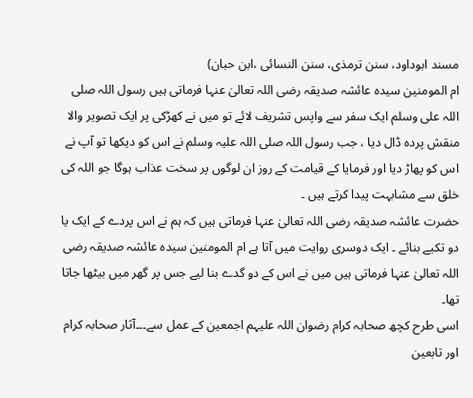مسند ابوداود، سنن ترمذی، سنن النسائی ،ابن حبان)
ام المومنین سیدہ عائشہ صدیقہ رضی اللہ تعالیٰ عنہا فرماتی ہیں رسول اللہ صلی اللہ علی وسلم ایک سفر سے واپس تشریف لائے تو میں نے کھڑکی پر ایک تصویر والا منقش پردہ ڈال دیا ، جب رسول اللہ صلی اللہ علیہ وسلم نے اس کو دیکھا تو آپ نے اس کو پھاڑ دیا اور فرمایا کے قیامت کے روز ان لوگوں پر سخت عذاب ہوگا جو اللہ کی خلق سے مشابہت پیدا کرتے ہیں ۔
حضرت عائشہ صدیقہ رضی اللہ تعالیٰ عنہا فرماتی ہیں کہ ہم نے اس پردے کے ایک یا دو تکیے بنائے ۔ ایک دوسری روایت میں آتا ہے ام المومنین سیدہ عائشہ صدیقہ رضی اللہ تعالیٰ عنہا فرماتی ہیں میں نے اس کے دو گدے بنا لیے جس پر گھر میں بیٹھا جاتا تھا۔
اسی طرح کچھ صحابہ کرام رضوان اللہ علیہم اجمعین کے عمل سے۔۔۔آثار صحابہ کرام اور تابعین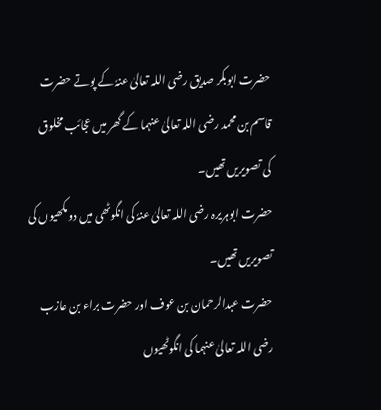حضرت ابوبکر صدیق رضی اللہ تعالیٰ عنہٗ کے پوتے حضرت قاسم بن محمد رضی اللہ تعالیٰ عنہما کے گھر میں عجائب مخلوق کی تصویریں تھیں۔
حضرت ابوہریرہ رضی اللہ تعالیٰ عنہٗ کی انگوٹھی میں دو مکھیوں کی تصویریں تھیں۔
حضرت عبدالرحمان بن عوف اور حضرت براء بن عازب رضی اللہ تعالیٰ عنہما کی انگوٹھیوں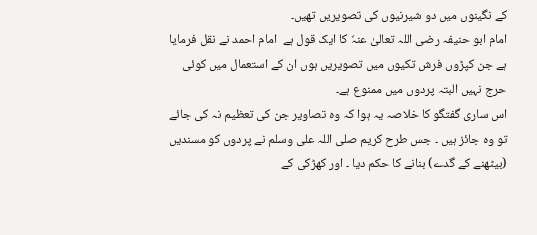کے نگینوں میں دو شیرنیوں کی تصویریں تھیں۔
امام ابو حنیفہ رضی اللہ تعالیٰ عنہٗ کا ایک قول ہے  امام احمد نے نقل فرمایا ہے جن کپڑوں فرش تکیوں میں تصویریں ہوں ان کے استعمال میں کوئی حرج نہیں البتہ پردوں میں ممنوع ہے۔
اس ساری گفتگو کا خلاصہ یہ ہوا کہ وہ تصاویر جن کی تعظیم نہ کی جائے تو وہ جائز ہیں ۔ جس طرح کریم صلی اللہ علی وسلم نے پردوں کو مسندیں (بیٹھنے کے گدے) بنانے کا حکم دیا ۔ اور کھڑکی کے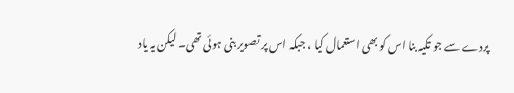پردے سے جو تکیہ بنا اس کو بھی استعمال کیا ، جبکہ اس پر تصویر بنی ہوئی تھی۔ لیکن یہ یاد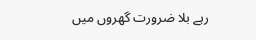رہے بلا ضرورت گھروں میں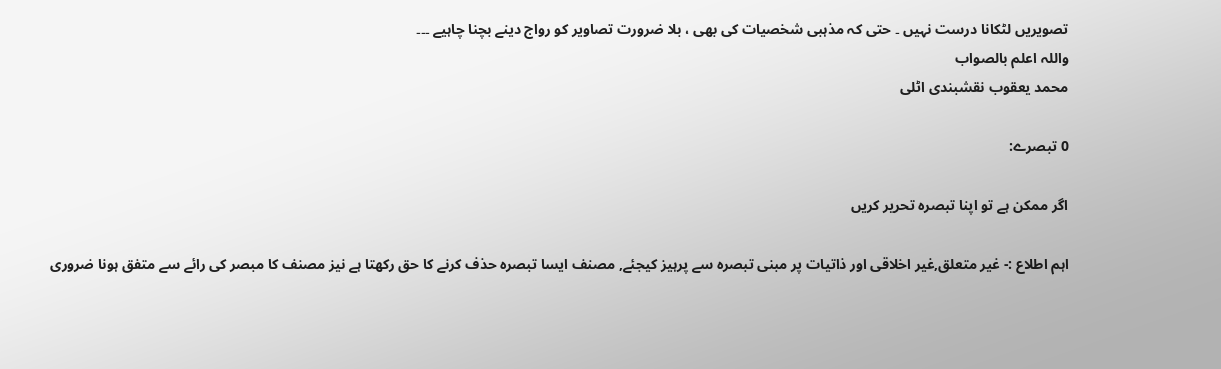تصویریں لٹکانا درست نہیں ۔ حتی کہ مذہبی شخصیات کی بھی ، بلا ضرورت تصاویر کو رواج دینے بچنا چاہیے ۔۔۔
واللہ اعلم بالصواب
محمد یعقوب نقشبندی اٹلی

0 تبصرے:

اگر ممکن ہے تو اپنا تبصرہ تحریر کریں

اہم اطلاع :- غیر متعلق,غیر اخلاقی اور ذاتیات پر مبنی تبصرہ سے پرہیز کیجئے, مصنف ایسا تبصرہ حذف کرنے کا حق رکھتا ہے نیز مصنف کا مبصر کی رائے سے متفق ہونا ضروری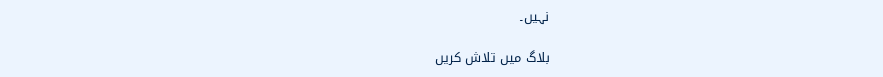نہیں۔

بلاگ میں تلاش کریں